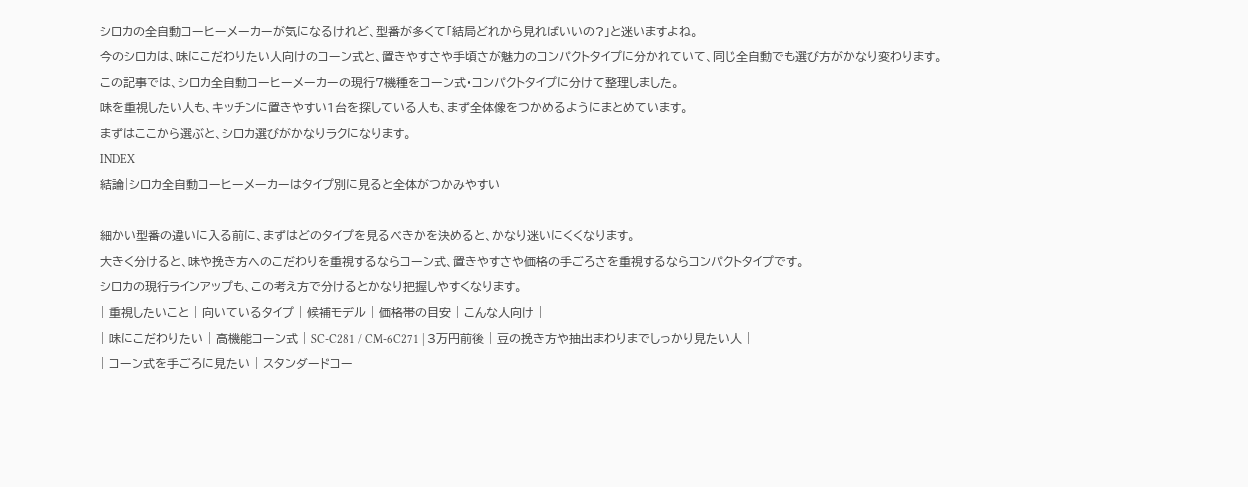シロカの全自動コーヒーメーカーが気になるけれど、型番が多くて「結局どれから見ればいいの?」と迷いますよね。
今のシロカは、味にこだわりたい人向けのコーン式と、置きやすさや手頃さが魅力のコンパクトタイプに分かれていて、同じ全自動でも選び方がかなり変わります。
この記事では、シロカ全自動コーヒーメーカーの現行7機種をコーン式・コンパクトタイプに分けて整理しました。
味を重視したい人も、キッチンに置きやすい1台を探している人も、まず全体像をつかめるようにまとめています。
まずはここから選ぶと、シロカ選びがかなりラクになります。
INDEX
結論|シロカ全自動コーヒーメーカーはタイプ別に見ると全体がつかみやすい

細かい型番の違いに入る前に、まずはどのタイプを見るべきかを決めると、かなり迷いにくくなります。
大きく分けると、味や挽き方へのこだわりを重視するならコーン式、置きやすさや価格の手ごろさを重視するならコンパクトタイプです。
シロカの現行ラインアップも、この考え方で分けるとかなり把握しやすくなります。
| 重視したいこと | 向いているタイプ | 候補モデル | 価格帯の目安 | こんな人向け |
| 味にこだわりたい | 高機能コーン式 | SC-C281 / CM-6C271 | 3万円前後 | 豆の挽き方や抽出まわりまでしっかり見たい人 |
| コーン式を手ごろに見たい | スタンダードコー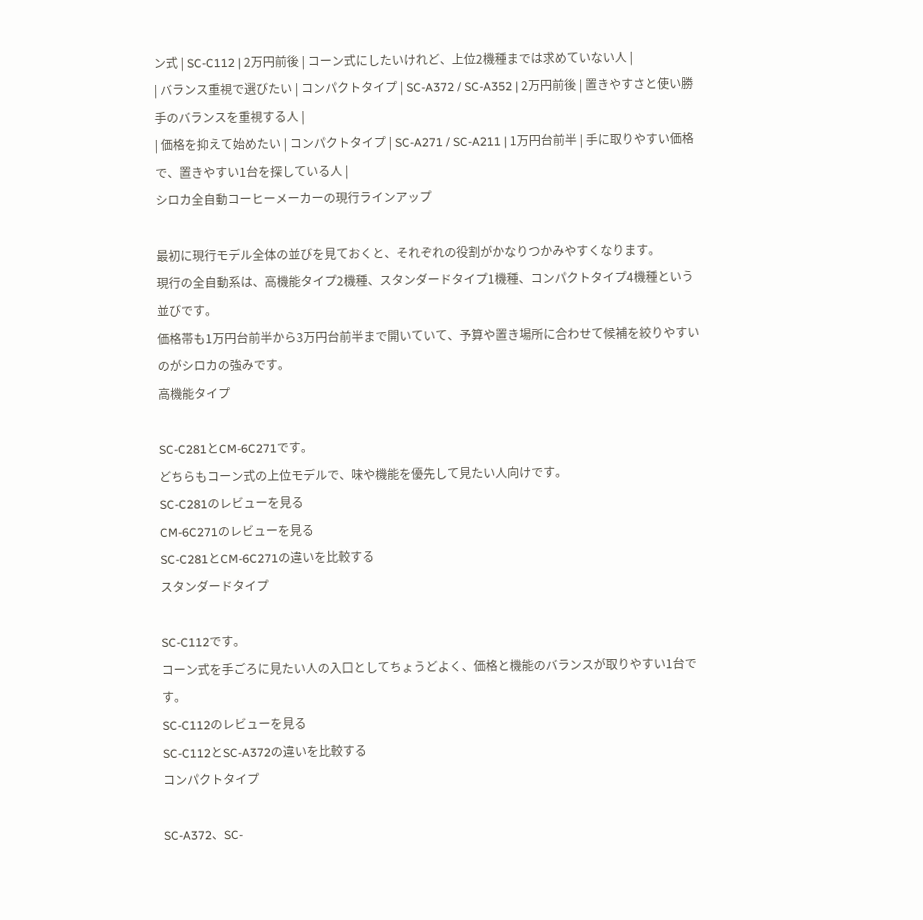ン式 | SC-C112 | 2万円前後 | コーン式にしたいけれど、上位2機種までは求めていない人 |
| バランス重視で選びたい | コンパクトタイプ | SC-A372 / SC-A352 | 2万円前後 | 置きやすさと使い勝手のバランスを重視する人 |
| 価格を抑えて始めたい | コンパクトタイプ | SC-A271 / SC-A211 | 1万円台前半 | 手に取りやすい価格で、置きやすい1台を探している人 |
シロカ全自動コーヒーメーカーの現行ラインアップ

最初に現行モデル全体の並びを見ておくと、それぞれの役割がかなりつかみやすくなります。
現行の全自動系は、高機能タイプ2機種、スタンダードタイプ1機種、コンパクトタイプ4機種という並びです。
価格帯も1万円台前半から3万円台前半まで開いていて、予算や置き場所に合わせて候補を絞りやすいのがシロカの強みです。
高機能タイプ

SC-C281とCM-6C271です。
どちらもコーン式の上位モデルで、味や機能を優先して見たい人向けです。
SC-C281のレビューを見る
CM-6C271のレビューを見る
SC-C281とCM-6C271の違いを比較する
スタンダードタイプ

SC-C112です。
コーン式を手ごろに見たい人の入口としてちょうどよく、価格と機能のバランスが取りやすい1台です。
SC-C112のレビューを見る
SC-C112とSC-A372の違いを比較する
コンパクトタイプ

SC-A372、SC-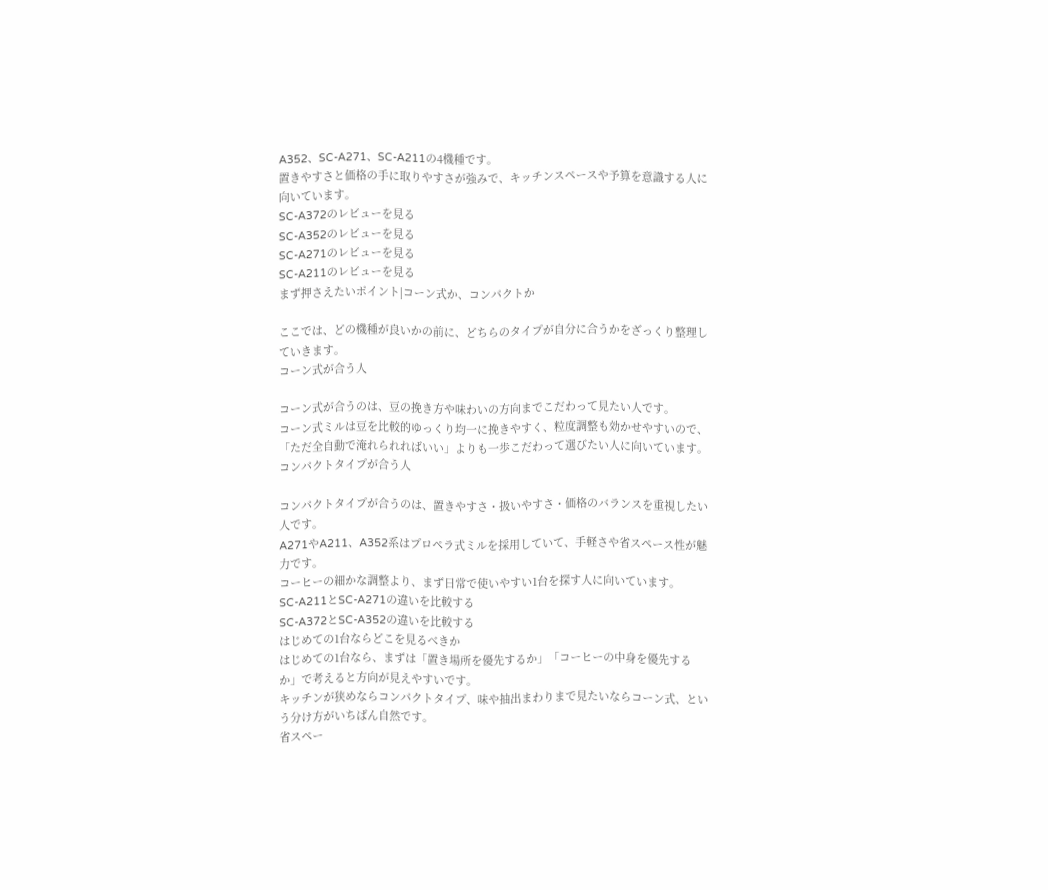A352、SC-A271、SC-A211の4機種です。
置きやすさと価格の手に取りやすさが強みで、キッチンスペースや予算を意識する人に向いています。
SC-A372のレビューを見る
SC-A352のレビューを見る
SC-A271のレビューを見る
SC-A211のレビューを見る
まず押さえたいポイント|コーン式か、コンパクトか

ここでは、どの機種が良いかの前に、どちらのタイプが自分に合うかをざっくり整理していきます。
コーン式が合う人

コーン式が合うのは、豆の挽き方や味わいの方向までこだわって見たい人です。
コーン式ミルは豆を比較的ゆっくり均一に挽きやすく、粒度調整も効かせやすいので、「ただ全自動で淹れられればいい」よりも一歩こだわって選びたい人に向いています。
コンパクトタイプが合う人

コンパクトタイプが合うのは、置きやすさ・扱いやすさ・価格のバランスを重視したい人です。
A271やA211、A352系はプロペラ式ミルを採用していて、手軽さや省スペース性が魅力です。
コーヒーの細かな調整より、まず日常で使いやすい1台を探す人に向いています。
SC-A211とSC-A271の違いを比較する
SC-A372とSC-A352の違いを比較する
はじめての1台ならどこを見るべきか
はじめての1台なら、まずは「置き場所を優先するか」「コーヒーの中身を優先するか」で考えると方向が見えやすいです。
キッチンが狭めならコンパクトタイプ、味や抽出まわりまで見たいならコーン式、という分け方がいちばん自然です。
省スペー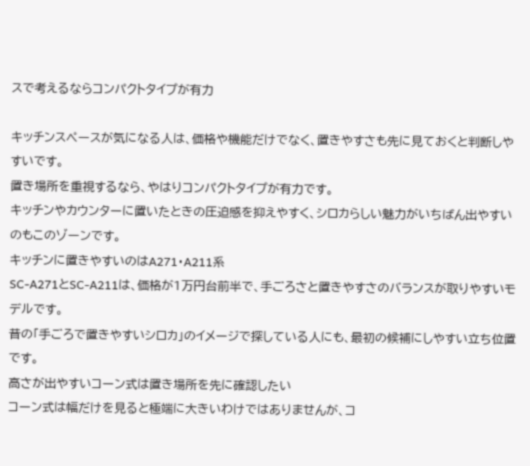スで考えるならコンパクトタイプが有力

キッチンスペースが気になる人は、価格や機能だけでなく、置きやすさも先に見ておくと判断しやすいです。
置き場所を重視するなら、やはりコンパクトタイプが有力です。
キッチンやカウンターに置いたときの圧迫感を抑えやすく、シロカらしい魅力がいちばん出やすいのもこのゾーンです。
キッチンに置きやすいのはA271・A211系
SC-A271とSC-A211は、価格が1万円台前半で、手ごろさと置きやすさのバランスが取りやすいモデルです。
昔の「手ごろで置きやすいシロカ」のイメージで探している人にも、最初の候補にしやすい立ち位置です。
高さが出やすいコーン式は置き場所を先に確認したい
コーン式は幅だけを見ると極端に大きいわけではありませんが、コ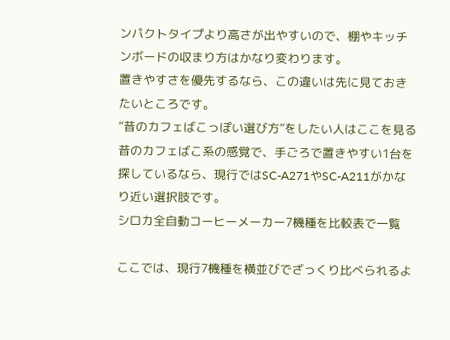ンパクトタイプより高さが出やすいので、棚やキッチンボードの収まり方はかなり変わります。
置きやすさを優先するなら、この違いは先に見ておきたいところです。
“昔のカフェばこっぽい選び方”をしたい人はここを見る
昔のカフェばこ系の感覚で、手ごろで置きやすい1台を探しているなら、現行ではSC-A271やSC-A211がかなり近い選択肢です。
シロカ全自動コーヒーメーカー7機種を比較表で一覧

ここでは、現行7機種を横並びでざっくり比べられるよ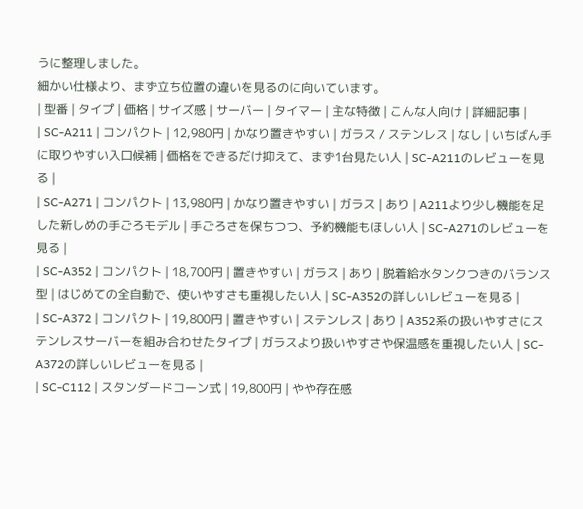うに整理しました。
細かい仕様より、まず立ち位置の違いを見るのに向いています。
| 型番 | タイプ | 価格 | サイズ感 | サーバー | タイマー | 主な特徴 | こんな人向け | 詳細記事 |
| SC-A211 | コンパクト | 12,980円 | かなり置きやすい | ガラス / ステンレス | なし | いちばん手に取りやすい入口候補 | 価格をできるだけ抑えて、まず1台見たい人 | SC-A211のレビューを見る |
| SC-A271 | コンパクト | 13,980円 | かなり置きやすい | ガラス | あり | A211より少し機能を足した新しめの手ごろモデル | 手ごろさを保ちつつ、予約機能もほしい人 | SC-A271のレビューを見る |
| SC-A352 | コンパクト | 18,700円 | 置きやすい | ガラス | あり | 脱着給水タンクつきのバランス型 | はじめての全自動で、使いやすさも重視したい人 | SC-A352の詳しいレビューを見る |
| SC-A372 | コンパクト | 19,800円 | 置きやすい | ステンレス | あり | A352系の扱いやすさにステンレスサーバーを組み合わせたタイプ | ガラスより扱いやすさや保温感を重視したい人 | SC-A372の詳しいレビューを見る |
| SC-C112 | スタンダードコーン式 | 19,800円 | やや存在感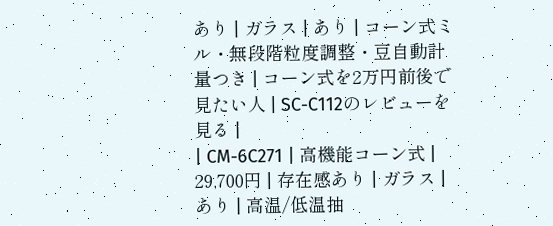あり | ガラス | あり | コーン式ミル・無段階粒度調整・豆自動計量つき | コーン式を2万円前後で見たい人 | SC-C112のレビューを見る |
| CM-6C271 | 高機能コーン式 | 29,700円 | 存在感あり | ガラス | あり | 高温/低温抽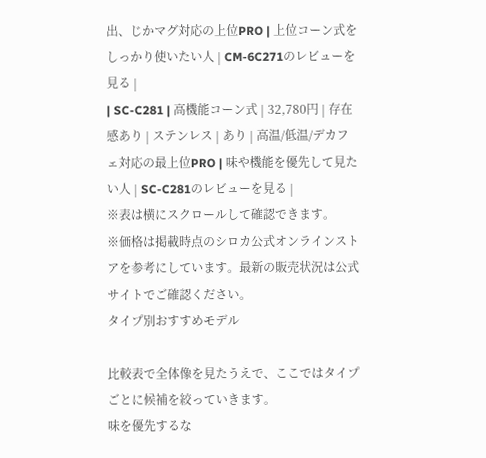出、じかマグ対応の上位PRO | 上位コーン式をしっかり使いたい人 | CM-6C271のレビューを見る |
| SC-C281 | 高機能コーン式 | 32,780円 | 存在感あり | ステンレス | あり | 高温/低温/デカフェ対応の最上位PRO | 味や機能を優先して見たい人 | SC-C281のレビューを見る |
※表は横にスクロールして確認できます。
※価格は掲載時点のシロカ公式オンラインストアを参考にしています。最新の販売状況は公式サイトでご確認ください。
タイプ別おすすめモデル

比較表で全体像を見たうえで、ここではタイプごとに候補を絞っていきます。
味を優先するな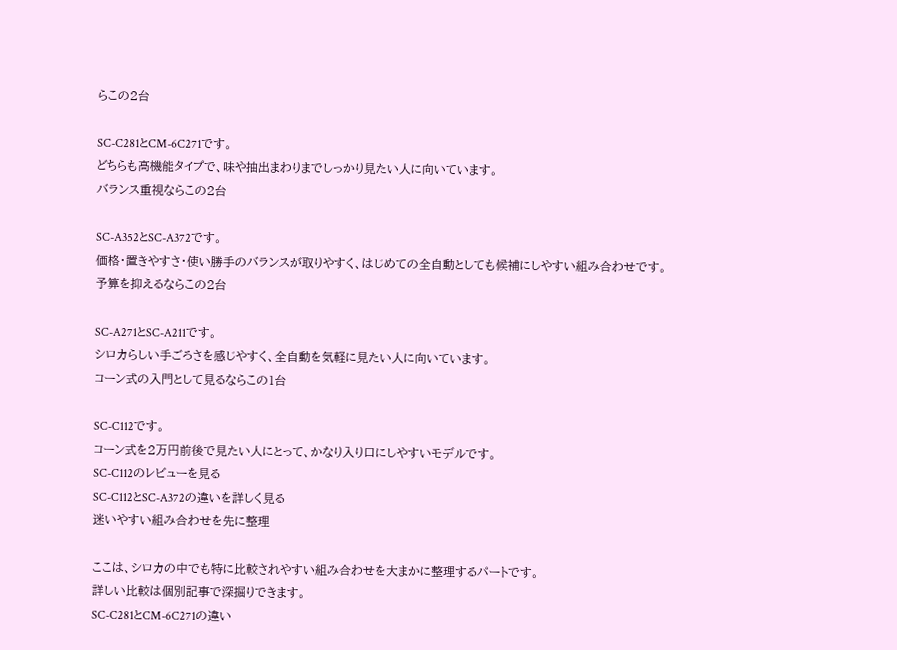らこの2台

SC-C281とCM-6C271です。
どちらも高機能タイプで、味や抽出まわりまでしっかり見たい人に向いています。
バランス重視ならこの2台

SC-A352とSC-A372です。
価格・置きやすさ・使い勝手のバランスが取りやすく、はじめての全自動としても候補にしやすい組み合わせです。
予算を抑えるならこの2台

SC-A271とSC-A211です。
シロカらしい手ごろさを感じやすく、全自動を気軽に見たい人に向いています。
コーン式の入門として見るならこの1台

SC-C112です。
コーン式を2万円前後で見たい人にとって、かなり入り口にしやすいモデルです。
SC-C112のレビューを見る
SC-C112とSC-A372の違いを詳しく見る
迷いやすい組み合わせを先に整理

ここは、シロカの中でも特に比較されやすい組み合わせを大まかに整理するパートです。
詳しい比較は個別記事で深掘りできます。
SC-C281とCM-6C271の違い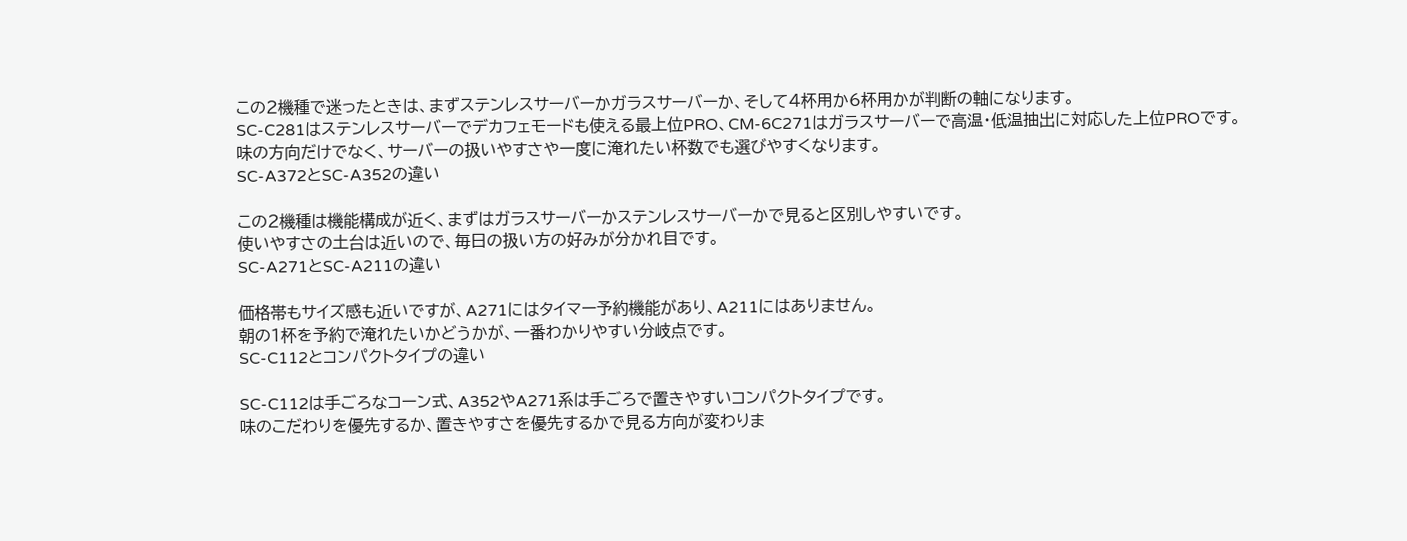この2機種で迷ったときは、まずステンレスサーバーかガラスサーバーか、そして4杯用か6杯用かが判断の軸になります。
SC-C281はステンレスサーバーでデカフェモードも使える最上位PRO、CM-6C271はガラスサーバーで高温・低温抽出に対応した上位PROです。
味の方向だけでなく、サーバーの扱いやすさや一度に淹れたい杯数でも選びやすくなります。
SC-A372とSC-A352の違い

この2機種は機能構成が近く、まずはガラスサーバーかステンレスサーバーかで見ると区別しやすいです。
使いやすさの土台は近いので、毎日の扱い方の好みが分かれ目です。
SC-A271とSC-A211の違い

価格帯もサイズ感も近いですが、A271にはタイマー予約機能があり、A211にはありません。
朝の1杯を予約で淹れたいかどうかが、一番わかりやすい分岐点です。
SC-C112とコンパクトタイプの違い

SC-C112は手ごろなコーン式、A352やA271系は手ごろで置きやすいコンパクトタイプです。
味のこだわりを優先するか、置きやすさを優先するかで見る方向が変わりま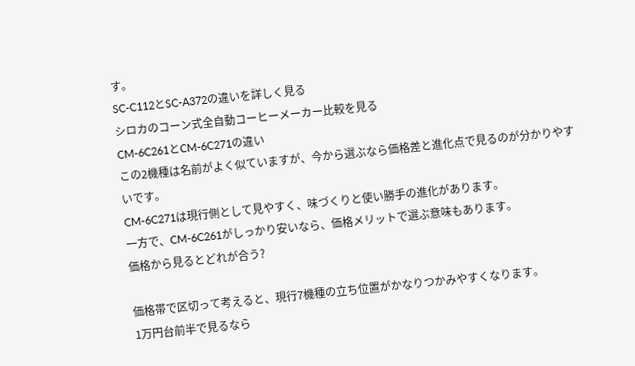す。
SC-C112とSC-A372の違いを詳しく見る
シロカのコーン式全自動コーヒーメーカー比較を見る
CM-6C261とCM-6C271の違い
この2機種は名前がよく似ていますが、今から選ぶなら価格差と進化点で見るのが分かりやすいです。
CM-6C271は現行側として見やすく、味づくりと使い勝手の進化があります。
一方で、CM-6C261がしっかり安いなら、価格メリットで選ぶ意味もあります。
価格から見るとどれが合う?

価格帯で区切って考えると、現行7機種の立ち位置がかなりつかみやすくなります。
1万円台前半で見るなら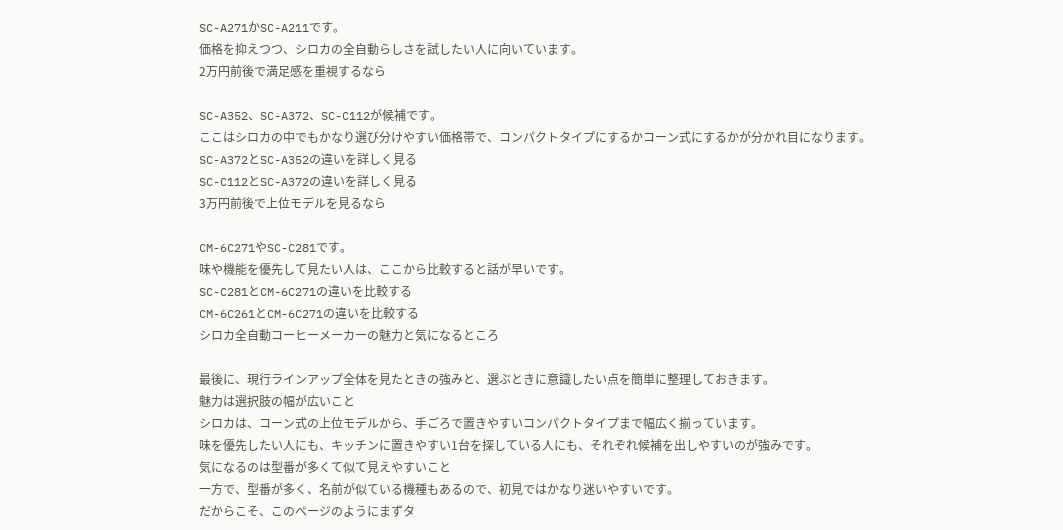SC-A271かSC-A211です。
価格を抑えつつ、シロカの全自動らしさを試したい人に向いています。
2万円前後で満足感を重視するなら

SC-A352、SC-A372、SC-C112が候補です。
ここはシロカの中でもかなり選び分けやすい価格帯で、コンパクトタイプにするかコーン式にするかが分かれ目になります。
SC-A372とSC-A352の違いを詳しく見る
SC-C112とSC-A372の違いを詳しく見る
3万円前後で上位モデルを見るなら

CM-6C271やSC-C281です。
味や機能を優先して見たい人は、ここから比較すると話が早いです。
SC-C281とCM-6C271の違いを比較する
CM-6C261とCM-6C271の違いを比較する
シロカ全自動コーヒーメーカーの魅力と気になるところ

最後に、現行ラインアップ全体を見たときの強みと、選ぶときに意識したい点を簡単に整理しておきます。
魅力は選択肢の幅が広いこと
シロカは、コーン式の上位モデルから、手ごろで置きやすいコンパクトタイプまで幅広く揃っています。
味を優先したい人にも、キッチンに置きやすい1台を探している人にも、それぞれ候補を出しやすいのが強みです。
気になるのは型番が多くて似て見えやすいこと
一方で、型番が多く、名前が似ている機種もあるので、初見ではかなり迷いやすいです。
だからこそ、このページのようにまずタ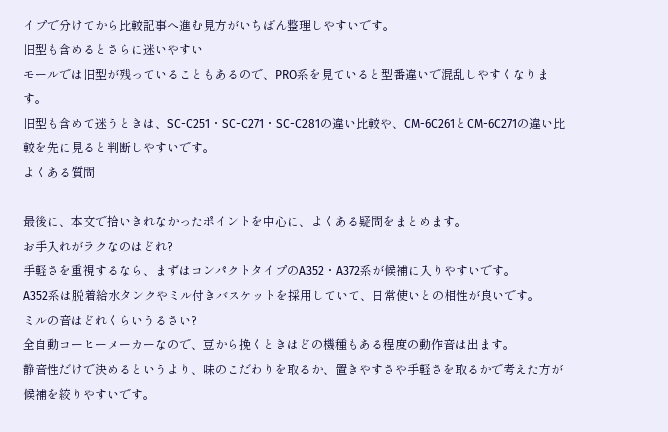イプで分けてから比較記事へ進む見方がいちばん整理しやすいです。
旧型も含めるとさらに迷いやすい
モールでは旧型が残っていることもあるので、PRO系を見ていると型番違いで混乱しやすくなります。
旧型も含めて迷うときは、SC-C251・SC-C271・SC-C281の違い比較や、CM-6C261とCM-6C271の違い比較を先に見ると判断しやすいです。
よくある質問

最後に、本文で拾いきれなかったポイントを中心に、よくある疑問をまとめます。
お手入れがラクなのはどれ?
手軽さを重視するなら、まずはコンパクトタイプのA352・A372系が候補に入りやすいです。
A352系は脱着給水タンクやミル付きバスケットを採用していて、日常使いとの相性が良いです。
ミルの音はどれくらいうるさい?
全自動コーヒーメーカーなので、豆から挽くときはどの機種もある程度の動作音は出ます。
静音性だけで決めるというより、味のこだわりを取るか、置きやすさや手軽さを取るかで考えた方が候補を絞りやすいです。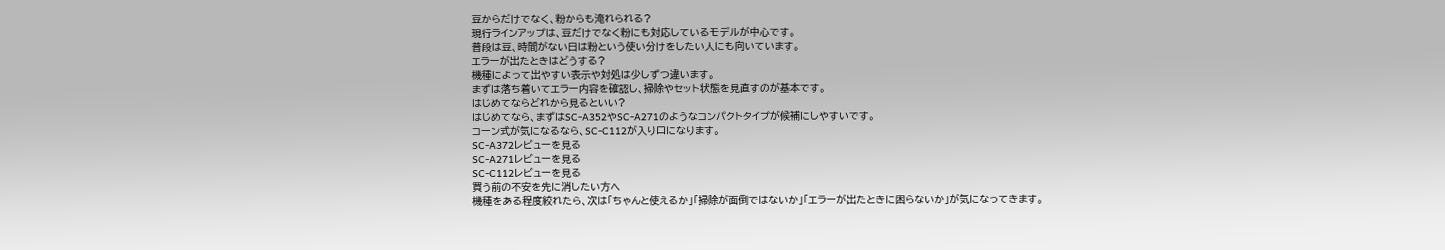豆からだけでなく、粉からも淹れられる?
現行ラインアップは、豆だけでなく粉にも対応しているモデルが中心です。
普段は豆、時間がない日は粉という使い分けをしたい人にも向いています。
エラーが出たときはどうする?
機種によって出やすい表示や対処は少しずつ違います。
まずは落ち着いてエラー内容を確認し、掃除やセット状態を見直すのが基本です。
はじめてならどれから見るといい?
はじめてなら、まずはSC-A352やSC-A271のようなコンパクトタイプが候補にしやすいです。
コーン式が気になるなら、SC-C112が入り口になります。
SC-A372レビューを見る
SC-A271レビューを見る
SC-C112レビューを見る
買う前の不安を先に消したい方へ
機種をある程度絞れたら、次は「ちゃんと使えるか」「掃除が面倒ではないか」「エラーが出たときに困らないか」が気になってきます。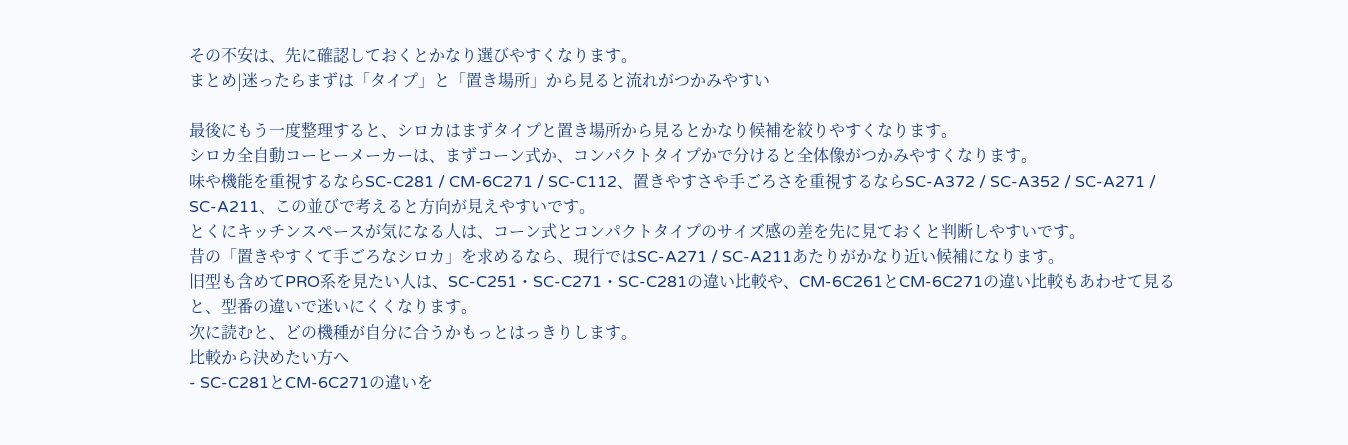その不安は、先に確認しておくとかなり選びやすくなります。
まとめ|迷ったらまずは「タイプ」と「置き場所」から見ると流れがつかみやすい

最後にもう一度整理すると、シロカはまずタイプと置き場所から見るとかなり候補を絞りやすくなります。
シロカ全自動コーヒーメーカーは、まずコーン式か、コンパクトタイプかで分けると全体像がつかみやすくなります。
味や機能を重視するならSC-C281 / CM-6C271 / SC-C112、置きやすさや手ごろさを重視するならSC-A372 / SC-A352 / SC-A271 / SC-A211、この並びで考えると方向が見えやすいです。
とくにキッチンスペースが気になる人は、コーン式とコンパクトタイプのサイズ感の差を先に見ておくと判断しやすいです。
昔の「置きやすくて手ごろなシロカ」を求めるなら、現行ではSC-A271 / SC-A211あたりがかなり近い候補になります。
旧型も含めてPRO系を見たい人は、SC-C251・SC-C271・SC-C281の違い比較や、CM-6C261とCM-6C271の違い比較もあわせて見ると、型番の違いで迷いにくくなります。
次に読むと、どの機種が自分に合うかもっとはっきりします。
比較から決めたい方へ
- SC-C281とCM-6C271の違いを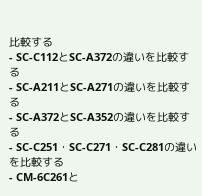比較する
- SC-C112とSC-A372の違いを比較する
- SC-A211とSC-A271の違いを比較する
- SC-A372とSC-A352の違いを比較する
- SC-C251・SC-C271・SC-C281の違いを比較する
- CM-6C261と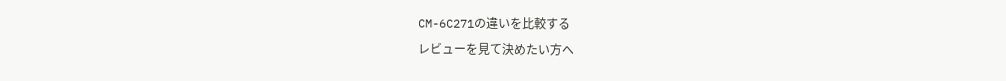CM-6C271の違いを比較する
レビューを見て決めたい方へ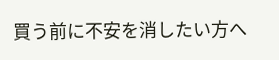買う前に不安を消したい方へ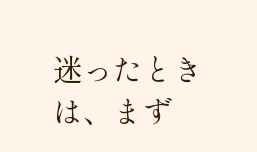迷ったときは、まず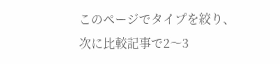このページでタイプを絞り、次に比較記事で2〜3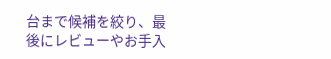台まで候補を絞り、最後にレビューやお手入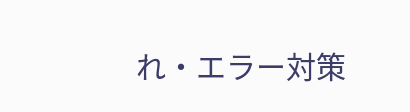れ・エラー対策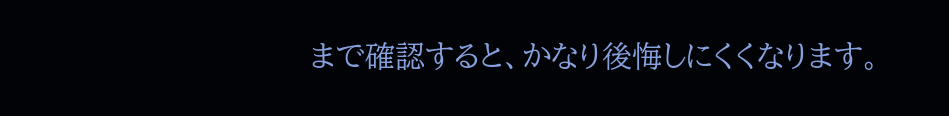まで確認すると、かなり後悔しにくくなります。